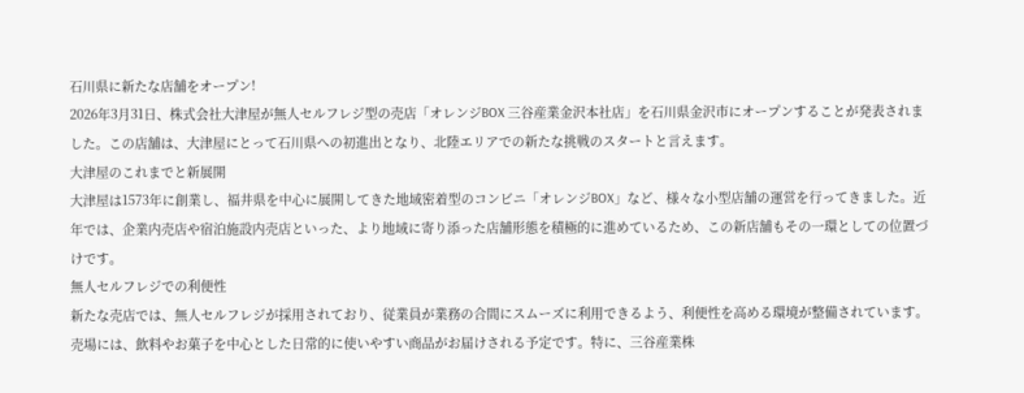石川県に新たな店舗をオープン!
2026年3月31日、株式会社大津屋が無人セルフレジ型の売店「オレンジBOX 三谷産業金沢本社店」を石川県金沢市にオープンすることが発表されました。この店舗は、大津屋にとって石川県への初進出となり、北陸エリアでの新たな挑戦のスタートと言えます。
大津屋のこれまでと新展開
大津屋は1573年に創業し、福井県を中心に展開してきた地域密着型のコンビニ「オレンジBOX」など、様々な小型店舗の運営を行ってきました。近年では、企業内売店や宿泊施設内売店といった、より地域に寄り添った店舗形態を積極的に進めているため、この新店舗もその一環としての位置づけです。
無人セルフレジでの利便性
新たな売店では、無人セルフレジが採用されており、従業員が業務の合間にスムーズに利用できるよう、利便性を高める環境が整備されています。売場には、飲料やお菓子を中心とした日常的に使いやすい商品がお届けされる予定です。特に、三谷産業株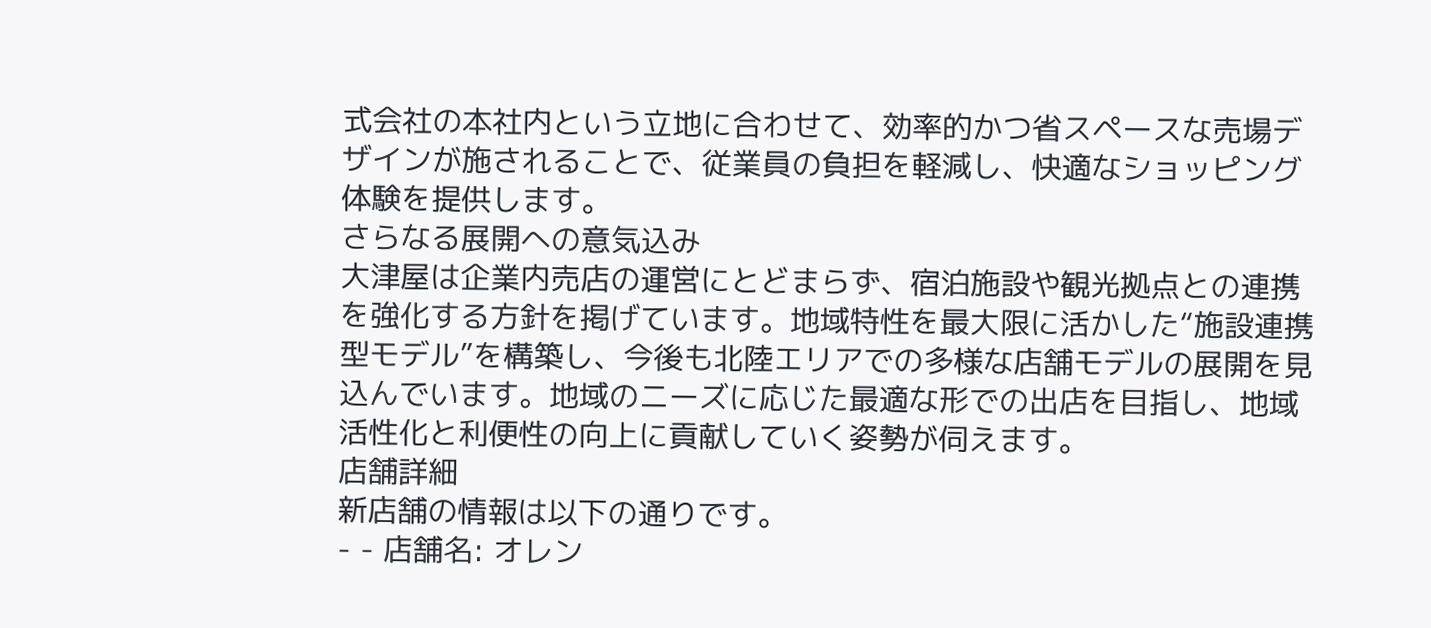式会社の本社内という立地に合わせて、効率的かつ省スペースな売場デザインが施されることで、従業員の負担を軽減し、快適なショッピング体験を提供します。
さらなる展開への意気込み
大津屋は企業内売店の運営にとどまらず、宿泊施設や観光拠点との連携を強化する方針を掲げています。地域特性を最大限に活かした“施設連携型モデル”を構築し、今後も北陸エリアでの多様な店舗モデルの展開を見込んでいます。地域のニーズに応じた最適な形での出店を目指し、地域活性化と利便性の向上に貢献していく姿勢が伺えます。
店舗詳細
新店舗の情報は以下の通りです。
- - 店舗名: オレン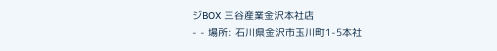ジBOX 三谷産業金沢本社店
- - 場所: 石川県金沢市玉川町1-5本社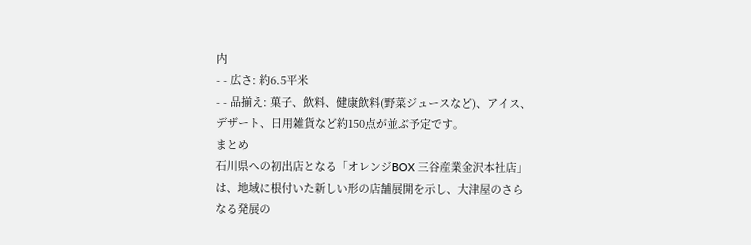内
- - 広さ: 約6.5平米
- - 品揃え: 菓子、飲料、健康飲料(野菜ジュースなど)、アイス、デザート、日用雑貨など約150点が並ぶ予定です。
まとめ
石川県への初出店となる「オレンジBOX 三谷産業金沢本社店」は、地域に根付いた新しい形の店舗展開を示し、大津屋のさらなる発展の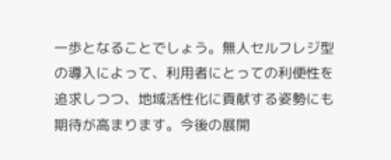一歩となることでしょう。無人セルフレジ型の導入によって、利用者にとっての利便性を追求しつつ、地域活性化に貢献する姿勢にも期待が高まります。今後の展開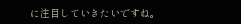に注目していきたいですね。